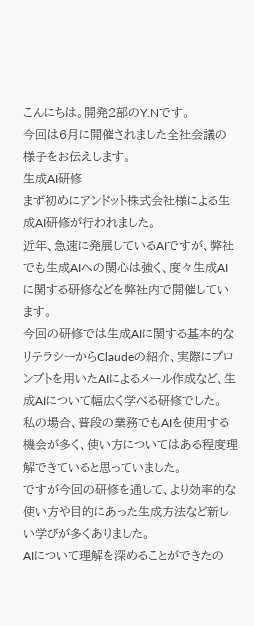こんにちは。開発2部のY.Nです。
今回は6月に開催されました全社会議の様子をお伝えします。
生成AI研修
まず初めにアンドット株式会社様による生成AI研修が行われました。
近年、急速に発展しているAIですが、弊社でも生成AIへの関心は強く、度々生成AIに関する研修などを弊社内で開催しています。
今回の研修では生成AIに関する基本的なリテラシーからClaudeの紹介、実際にプロンプトを用いたAIによるメール作成など、生成AIについて幅広く学べる研修でした。
私の場合、普段の業務でもAIを使用する機会が多く、使い方についてはある程度理解できていると思っていました。
ですが今回の研修を通して、より効率的な使い方や目的にあった生成方法など新しい学びが多くありました。
AIについて理解を深めることができたの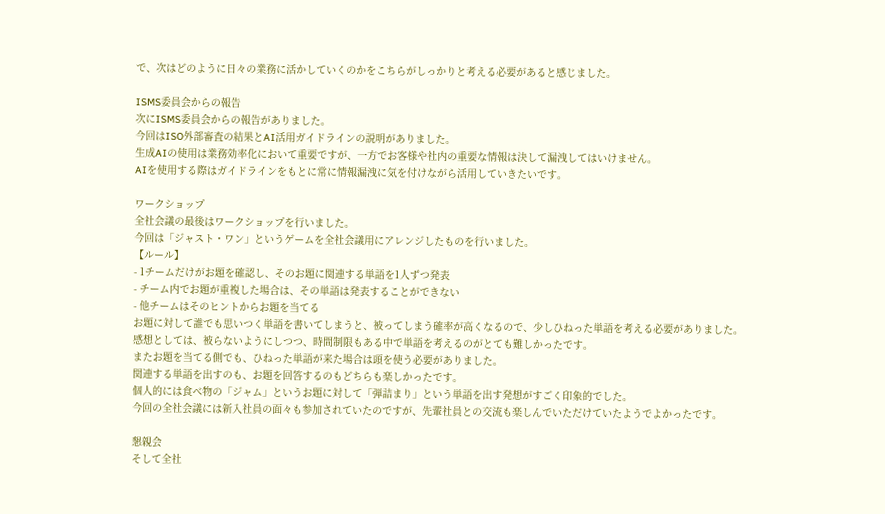で、次はどのように日々の業務に活かしていくのかをこちらがしっかりと考える必要があると感じました。

ISMS委員会からの報告
次にISMS委員会からの報告がありました。
今回はISO外部審査の結果とAI活用ガイドラインの説明がありました。
生成AIの使用は業務効率化において重要ですが、一方でお客様や社内の重要な情報は決して漏洩してはいけません。
AIを使用する際はガイドラインをもとに常に情報漏洩に気を付けながら活用していきたいです。

ワークショップ
全社会議の最後はワークショップを行いました。
今回は「ジャスト・ワン」というゲームを全社会議用にアレンジしたものを行いました。
【ルール】
- 1チームだけがお題を確認し、そのお題に関連する単語を1人ずつ発表
- チーム内でお題が重複した場合は、その単語は発表することができない
- 他チームはそのヒントからお題を当てる
お題に対して誰でも思いつく単語を書いてしまうと、被ってしまう確率が高くなるので、少しひねった単語を考える必要がありました。
感想としては、被らないようにしつつ、時間制限もある中で単語を考えるのがとても難しかったです。
またお題を当てる側でも、ひねった単語が来た場合は頭を使う必要がありました。
関連する単語を出すのも、お題を回答するのもどちらも楽しかったです。
個人的には食べ物の「ジャム」というお題に対して「弾詰まり」という単語を出す発想がすごく印象的でした。
今回の全社会議には新入社員の面々も参加されていたのですが、先輩社員との交流も楽しんでいただけていたようでよかったです。

懇親会
そして全社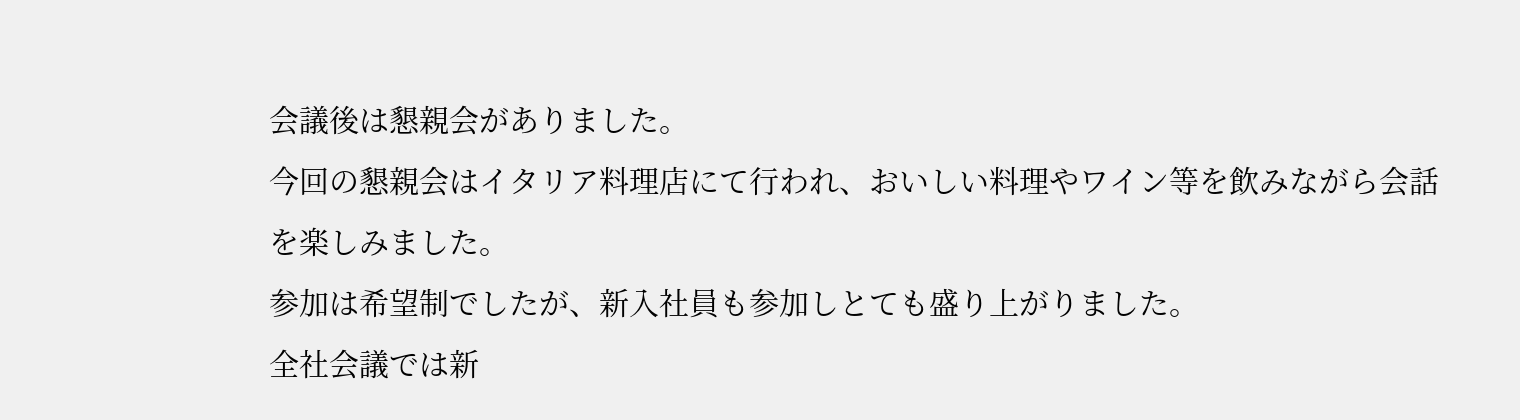会議後は懇親会がありました。
今回の懇親会はイタリア料理店にて行われ、おいしい料理やワイン等を飲みながら会話を楽しみました。
参加は希望制でしたが、新入社員も参加しとても盛り上がりました。
全社会議では新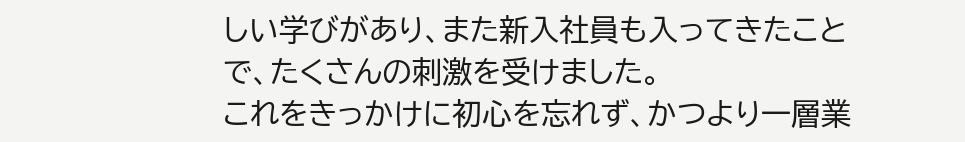しい学びがあり、また新入社員も入ってきたことで、たくさんの刺激を受けました。
これをきっかけに初心を忘れず、かつより一層業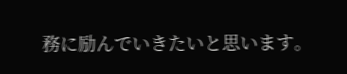務に励んでいきたいと思います。